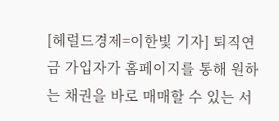[헤럴드경제=이한빛 기자] 퇴직연금 가입자가 홈페이지를 통해 원하는 채권을 바로 매매할 수 있는 서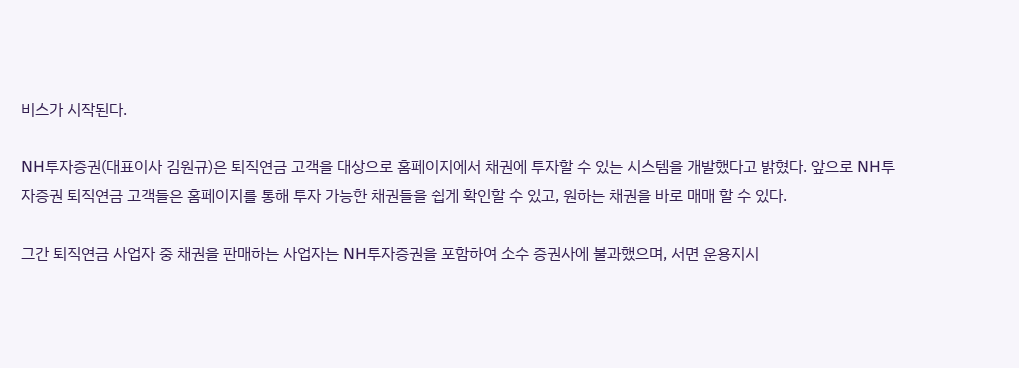비스가 시작된다.

NH투자증권(대표이사 김원규)은 퇴직연금 고객을 대상으로 홈페이지에서 채권에 투자할 수 있는 시스템을 개발했다고 밝혔다. 앞으로 NH투자증권 퇴직연금 고객들은 홈페이지를 통해 투자 가능한 채권들을 쉽게 확인할 수 있고, 원하는 채권을 바로 매매 할 수 있다.

그간 퇴직연금 사업자 중 채권을 판매하는 사업자는 NH투자증권을 포함하여 소수 증권사에 불과했으며, 서면 운용지시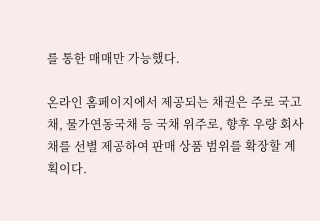를 통한 매매만 가능했다.

온라인 홈페이지에서 제공되는 채권은 주로 국고채, 물가연동국채 등 국채 위주로, 향후 우량 회사채를 선별 제공하여 판매 상품 범위를 확장할 계획이다.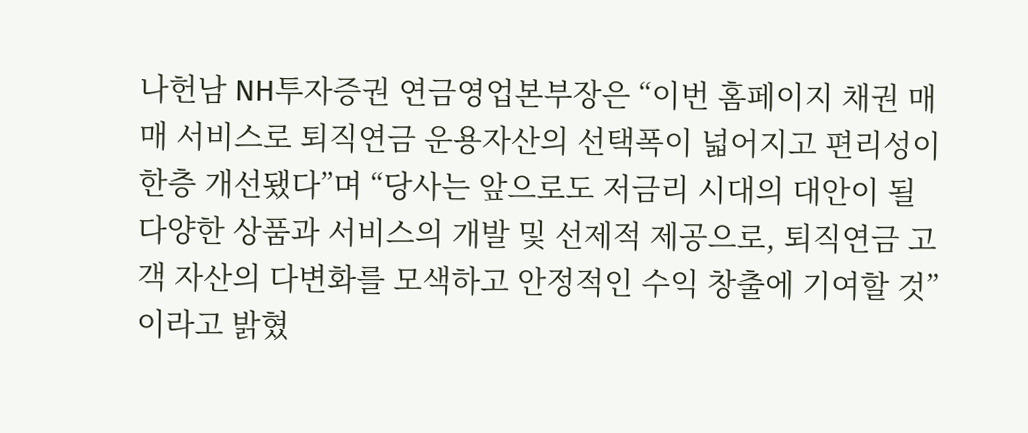나헌남 NH투자증권 연금영업본부장은 “이번 홈페이지 채권 매매 서비스로 퇴직연금 운용자산의 선택폭이 넓어지고 편리성이 한층 개선됐다”며 “당사는 앞으로도 저금리 시대의 대안이 될 다양한 상품과 서비스의 개발 및 선제적 제공으로, 퇴직연금 고객 자산의 다변화를 모색하고 안정적인 수익 창출에 기여할 것”이라고 밝혔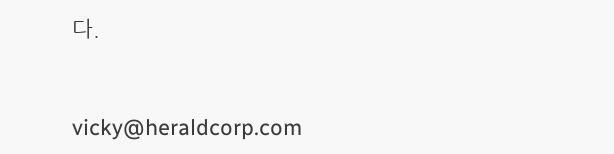다.


vicky@heraldcorp.com